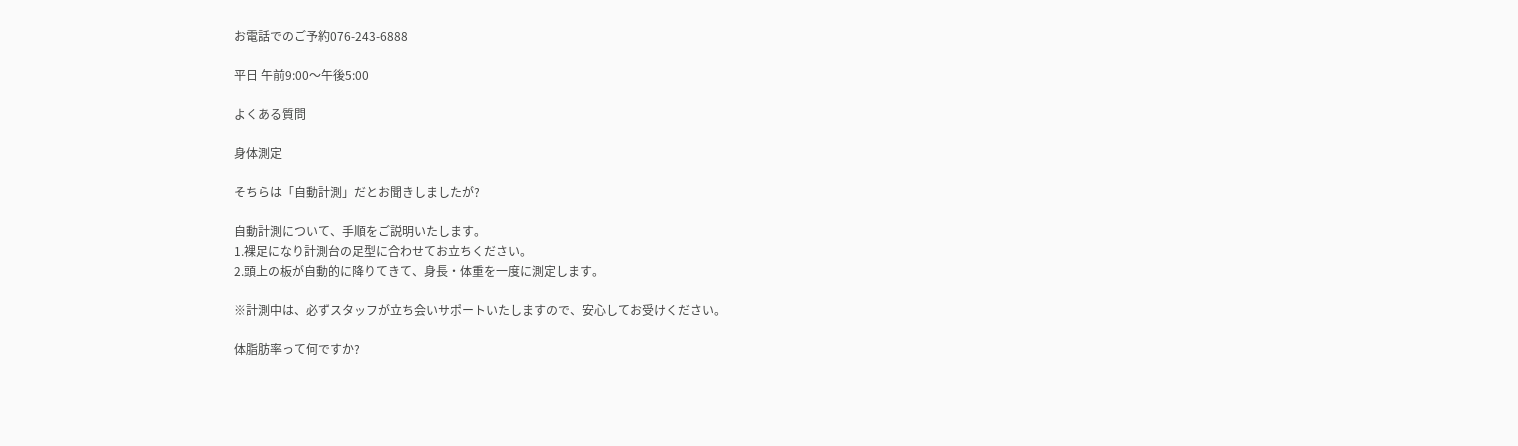お電話でのご予約076-243-6888

平日 午前9:00〜午後5:00

よくある質問

身体測定

そちらは「⾃動計測」だとお聞きしましたが?

自動計測について、手順をご説明いたします。
1.裸足になり計測台の足型に合わせてお立ちください。
2.頭上の板が自動的に降りてきて、身長・体重を一度に測定します。

※計測中は、必ずスタッフが立ち会いサポートいたしますので、安心してお受けください。

体脂肪率って何ですか?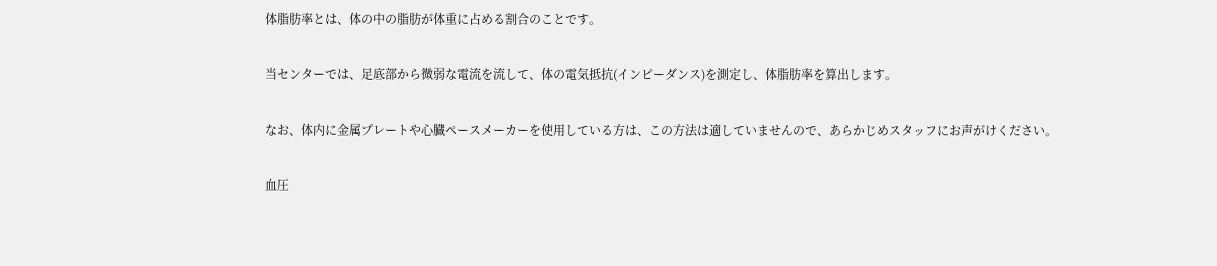体脂肪率とは、体の中の脂肪が体重に占める割合のことです。

当センターでは、足底部から微弱な電流を流して、体の電気抵抗(インピーダンス)を測定し、体脂肪率を算出します。

なお、体内に金属プレートや心臓ペースメーカーを使用している方は、この方法は適していませんので、あらかじめスタッフにお声がけください。

血圧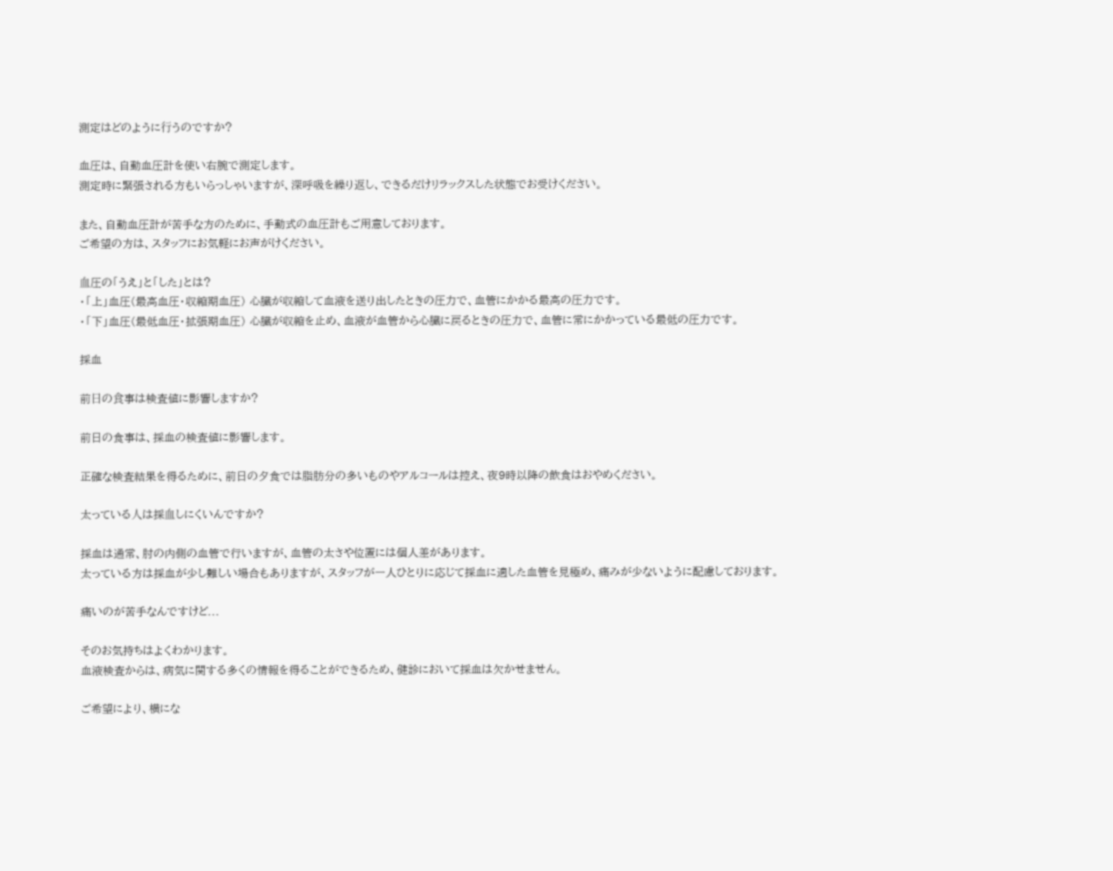測定はどのように⾏うのですか?

血圧は、自動血圧計を使い右腕で測定します。
測定時に緊張される方もいらっしゃいますが、深呼吸を繰り返し、できるだけリラックスした状態でお受けください。

また、自動血圧計が苦手な方のために、手動式の血圧計もご用意しております。
ご希望の方は、スタッフにお気軽にお声がけください。

⾎圧の「うえ」と「した」とは?
・「上」血圧(最高血圧・収縮期血圧) 心臓が収縮して血液を送り出したときの圧力で、血管にかかる最高の圧力です。
・「下」血圧(最低血圧・拡張期血圧) 心臓が収縮を止め、血液が血管から心臓に戻るときの圧力で、血管に常にかかっている最低の圧力です。

採血

前⽇の⾷事は検査値に影響しますか?

前日の食事は、採血の検査値に影響します。

正確な検査結果を得るために、前日の夕食では脂肪分の多いものやアルコールは控え、夜9時以降の飲食はおやめください。

太っている⼈は採⾎しにくいんですか?

採血は通常、肘の内側の血管で行いますが、血管の太さや位置には個人差があります。
太っている方は採血が少し難しい場合もありますが、スタッフが一人ひとりに応じて採血に適した血管を見極め、痛みが少ないように配慮しております。

痛いのが苦手なんですけど...

そのお気持ちはよくわかります。
血液検査からは、病気に関する多くの情報を得ることができるため、健診において採血は欠かせません。

ご希望により、横にな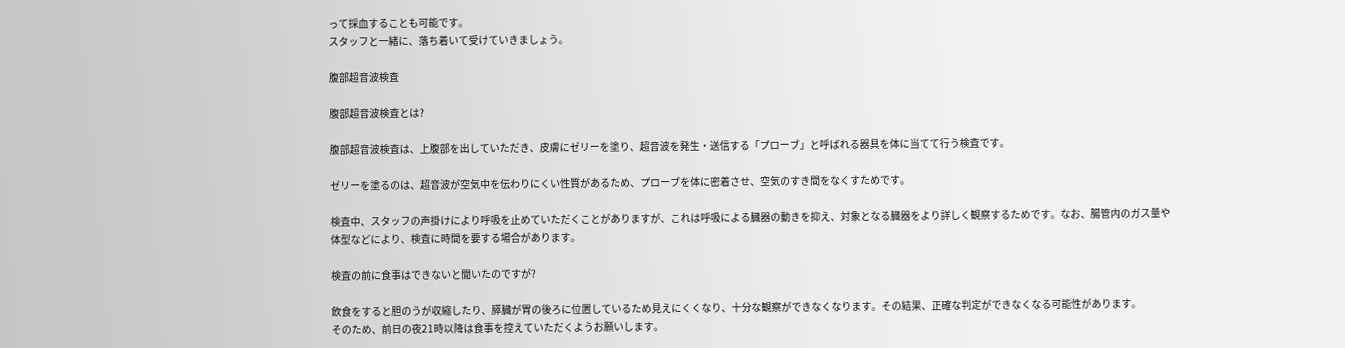って採血することも可能です。
スタッフと一緒に、落ち着いて受けていきましょう。

腹部超音波検査

腹部超音波検査とは?

腹部超音波検査は、上腹部を出していただき、皮膚にゼリーを塗り、超音波を発生・送信する「プローブ」と呼ばれる器具を体に当てて行う検査です。

ゼリーを塗るのは、超音波が空気中を伝わりにくい性質があるため、プローブを体に密着させ、空気のすき間をなくすためです。

検査中、スタッフの声掛けにより呼吸を止めていただくことがありますが、これは呼吸による臓器の動きを抑え、対象となる臓器をより詳しく観察するためです。なお、腸管内のガス量や体型などにより、検査に時間を要する場合があります。

検査の前に食事はできないと聞いたのですが?

飲食をすると胆のうが収縮したり、膵臓が胃の後ろに位置しているため見えにくくなり、十分な観察ができなくなります。その結果、正確な判定ができなくなる可能性があります。
そのため、前日の夜21時以降は食事を控えていただくようお願いします。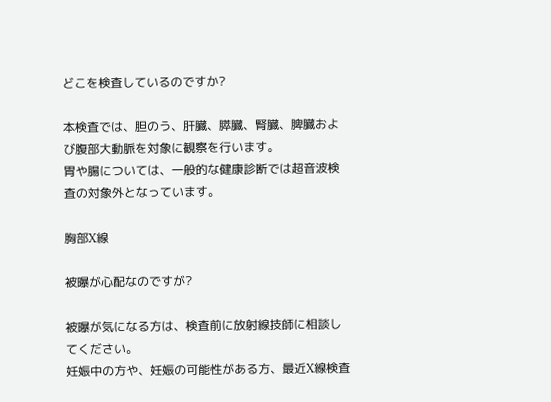どこを検査しているのですか?

本検査では、胆のう、肝臓、膵臓、腎臓、脾臓および腹部大動脈を対象に観察を行います。
胃や腸については、一般的な健康診断では超音波検査の対象外となっています。

胸部X線

被曝が心配なのですが?

被曝が気になる方は、検査前に放射線技師に相談してください。
妊娠中の方や、妊娠の可能性がある方、最近X線検査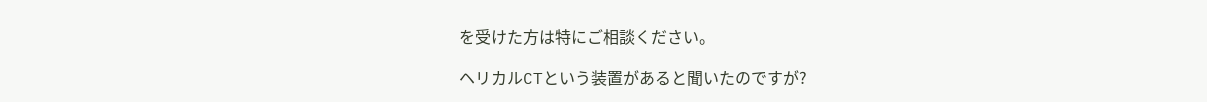を受けた方は特にご相談ください。

ヘリカルCTという装置があると聞いたのですが?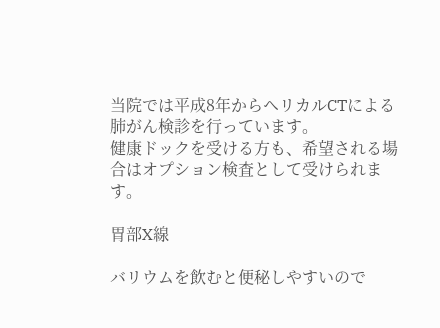当院では平成8年からヘリカルCTによる肺がん検診を行っています。
健康ドックを受ける方も、希望される場合はオプション検査として受けられます。

胃部X線

バリウムを飲むと便秘しやすいので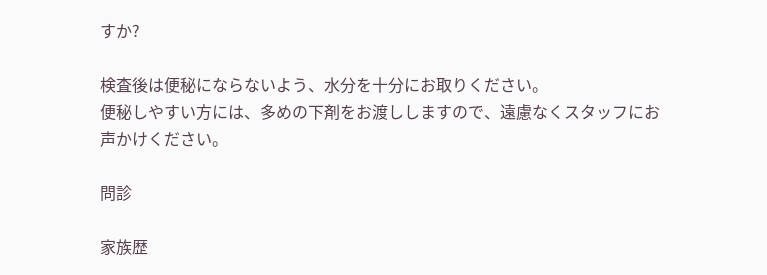すか?

検査後は便秘にならないよう、水分を十分にお取りください。
便秘しやすい方には、多めの下剤をお渡ししますので、遠慮なくスタッフにお声かけください。

問診

家族歴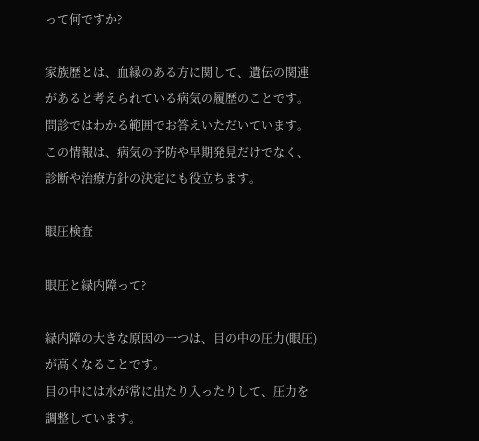って何ですか?

家族歴とは、血縁のある方に関して、遺伝の関連があると考えられている病気の履歴のことです。
問診ではわかる範囲でお答えいただいています。
この情報は、病気の予防や早期発見だけでなく、診断や治療方針の決定にも役立ちます。

眼圧検査

眼圧と緑内障って?

緑内障の大きな原因の一つは、目の中の圧力(眼圧)が高くなることです。
目の中には水が常に出たり入ったりして、圧力を調整しています。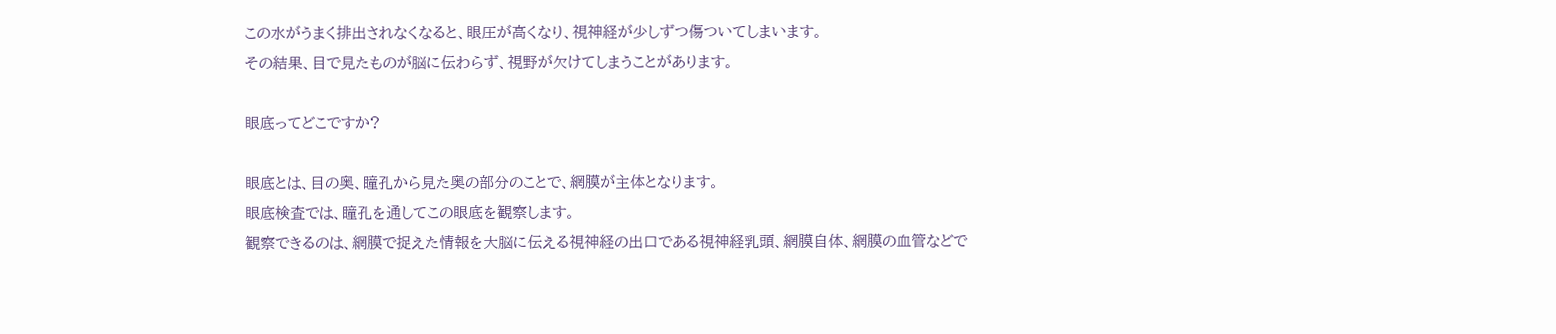この水がうまく排出されなくなると、眼圧が高くなり、視神経が少しずつ傷ついてしまいます。
その結果、目で見たものが脳に伝わらず、視野が欠けてしまうことがあります。

眼底ってどこですか?

眼底とは、目の奥、瞳孔から見た奥の部分のことで、網膜が主体となります。
眼底検査では、瞳孔を通してこの眼底を観察します。
観察できるのは、網膜で捉えた情報を大脳に伝える視神経の出口である視神経乳頭、網膜自体、網膜の血管などで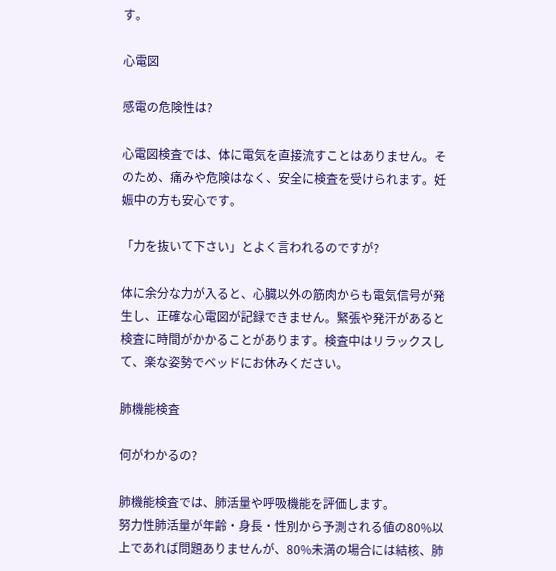す。

心電図

感電の危険性は?

心電図検査では、体に電気を直接流すことはありません。そのため、痛みや危険はなく、安全に検査を受けられます。妊娠中の方も安心です。

「力を抜いて下さい」とよく言われるのですが?

体に余分な力が入ると、心臓以外の筋肉からも電気信号が発生し、正確な心電図が記録できません。緊張や発汗があると検査に時間がかかることがあります。検査中はリラックスして、楽な姿勢でベッドにお休みください。

肺機能検査

何がわかるの?

肺機能検査では、肺活量や呼吸機能を評価します。
努力性肺活量が年齢・身長・性別から予測される値の80%以上であれば問題ありませんが、80%未満の場合には結核、肺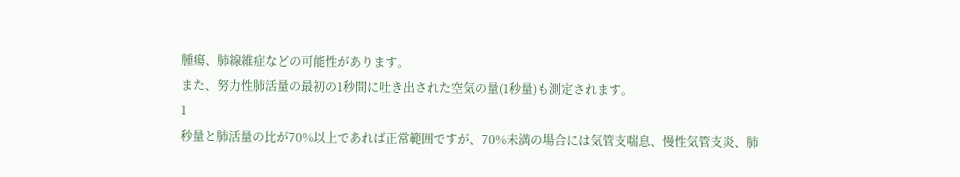腫瘍、肺線維症などの可能性があります。
また、努力性肺活量の最初の1秒間に吐き出された空気の量(1秒量)も測定されます。
1
秒量と肺活量の比が70%以上であれば正常範囲ですが、70%未満の場合には気管支喘息、慢性気管支炎、肺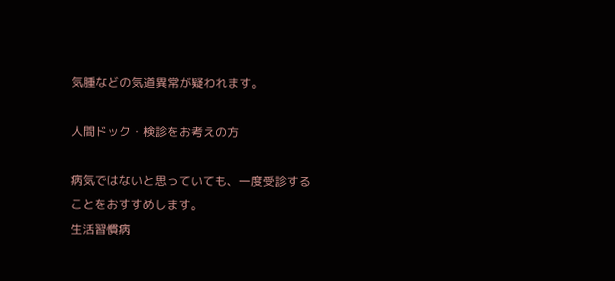気腫などの気道異常が疑われます。

人間ドック・検診をお考えの方

病気ではないと思っていても、一度受診することをおすすめします。
生活習慣病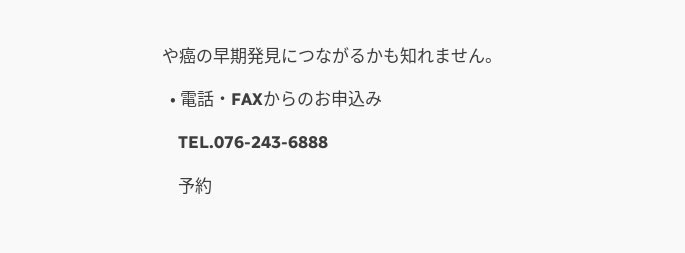や癌の早期発見につながるかも知れません。

  • 電話・FAXからのお申込み

    TEL.076-243-6888

    予約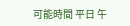可能時間 平日 午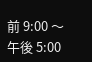前 9:00 〜 午後 5:00